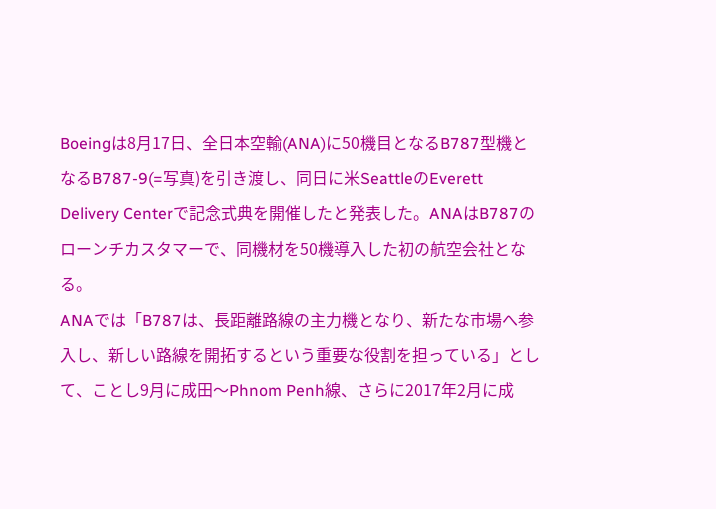Boeingは8月17日、全日本空輸(ANA)に50機目となるB787型機となるB787-9(=写真)を引き渡し、同日に米SeattleのEverett Delivery Centerで記念式典を開催したと発表した。ANAはB787のローンチカスタマーで、同機材を50機導入した初の航空会社となる。
ANAでは「B787は、長距離路線の主力機となり、新たな市場へ参入し、新しい路線を開拓するという重要な役割を担っている」として、ことし9月に成田〜Phnom Penh線、さらに2017年2月に成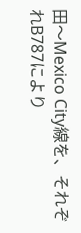田〜Mexico City線を、それぞれB787により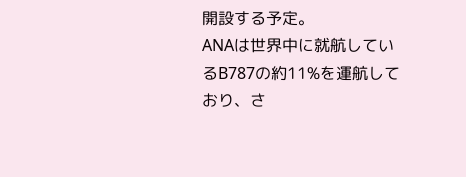開設する予定。
ANAは世界中に就航しているB787の約11%を運航しており、さ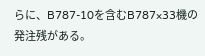らに、B787-10を含むB787×33機の発注残がある。